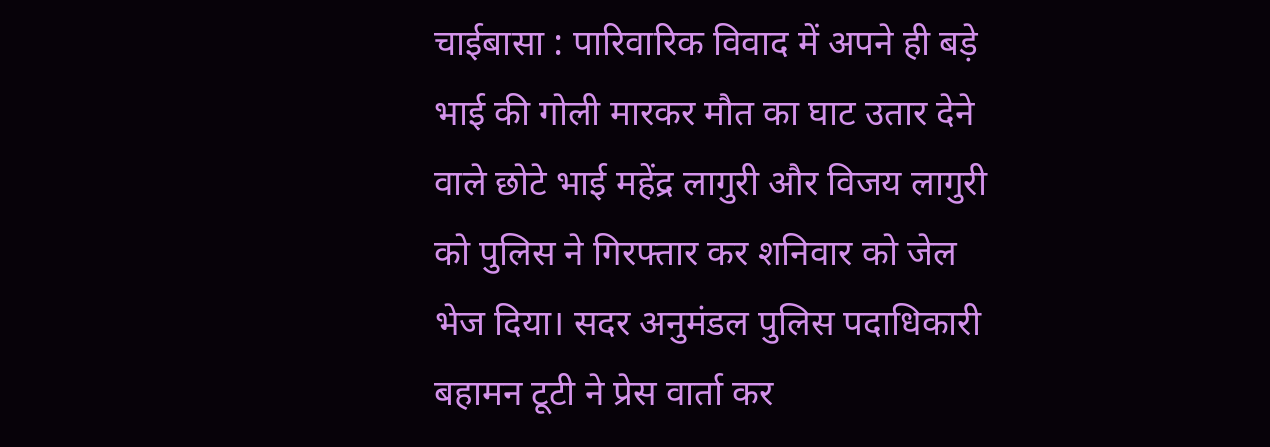चाईबासा : पारिवारिक विवाद में अपने ही बड़े भाई की गोली मारकर मौत का घाट उतार देने वाले छोटे भाई महेंद्र लागुरी और विजय लागुरी को पुलिस ने गिरफ्तार कर शनिवार को जेल भेज दिया। सदर अनुमंडल पुलिस पदाधिकारी बहामन टूटी ने प्रेस वार्ता कर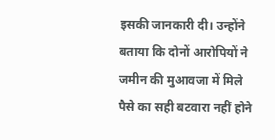इसकी जानकारी दी। उन्होंने बताया कि दोनों आरोपियों ने जमीन की मुआवजा में मिले पैसे का सही बटवारा नहीं होने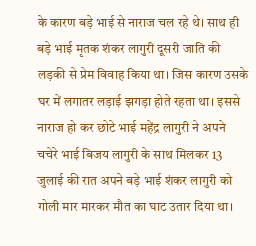के कारण बड़े भाई से नाराज चल रहे थे। साथ ही बड़े भाई मृतक शंकर लागुरी दूसरी जाति की लड़की से प्रेम विवाह किया था। जिस कारण उसके घर में लगातर लड़ाई झगड़ा होते रहता था। इससे नाराज हो कर छोटे भाई महेंद्र लागुरी ने अपने चचेरे भाई बिजय लागुरी के साथ मिलकर 13 जुलाई की रात अपने बड़े भाई शंकर लागुरी को गोली मार मारकर मौत का घाट उतार दिया था।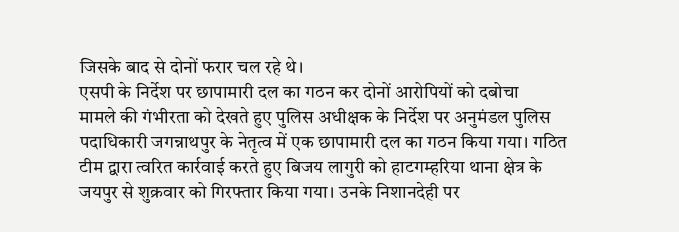जिसके बाद से दोनों फरार चल रहे थे।
एसपी के निर्देश पर छापामारी दल का गठन कर दोनों आरोपियों को दबोचा
मामले की गंभीरता को देखते हुए पुलिस अधीक्षक के निर्देश पर अनुमंडल पुलिस पदाधिकारी जगन्नाथपुर के नेतृत्व में एक छापामारी दल का गठन किया गया। गठित टीम द्वारा त्वरित कार्रवाई करते हुए बिजय लागुरी को हाटगम्हरिया थाना क्षेत्र के जयपुर से शुक्रवार को गिरफ्तार किया गया। उनके निशानदेही पर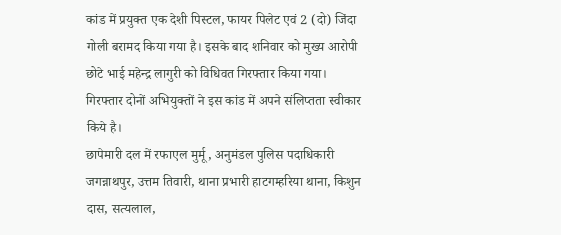कांड में प्रयुक्त एक देशी पिस्टल, फायर पिलेट एवं 2 (दो) जिंदा गोली बरामद किया गया है। इसके बाद शनिवार को मुख्य आरोपी छोटे भाई महेन्द्र लागुरी को विधिवत गिरफ्तार किया गया। गिरफ्तार दोनों अभियुक्तों ने इस कांड में अपने संलिप्तता स्वीकार किये है।
छापेमारी दल में रफाएल मुर्मू, अनुमंडल पुलिस पदाधिकारी जगन्नाथपुर, उत्तम तिवारी, थाना प्रभारी हाटगम्हरिया थाना, किशुन दास, सत्यलाल,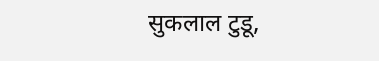सुकलाल टुडू,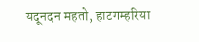यदूनदन महतो, हाटगम्हरिया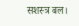सशस्त्र बल।